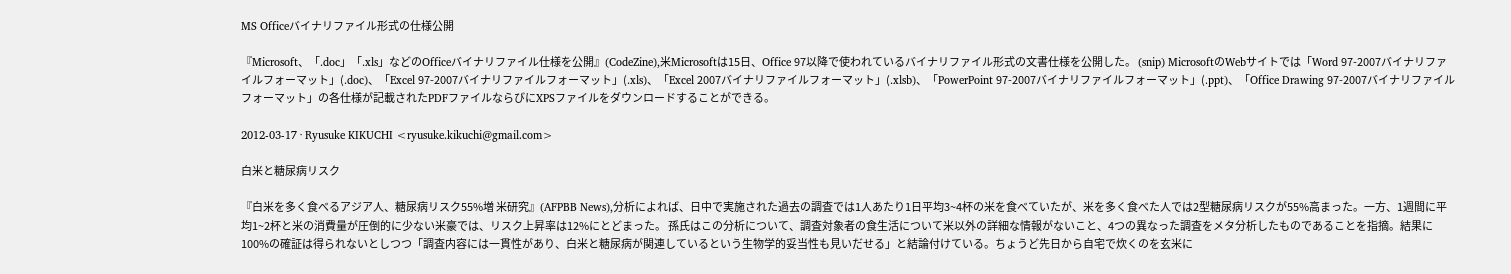MS Officeバイナリファイル形式の仕様公開

『Microsoft、「.doc」「.xls」などのOfficeバイナリファイル仕様を公開』(CodeZine),米Microsoftは15日、Office 97以降で使われているバイナリファイル形式の文書仕様を公開した。 (snip) MicrosoftのWebサイトでは「Word 97-2007バイナリファイルフォーマット」(.doc)、「Excel 97-2007バイナリファイルフォーマット」(.xls)、「Excel 2007バイナリファイルフォーマット」(.xlsb)、「PowerPoint 97-2007バイナリファイルフォーマット」(.ppt)、「Office Drawing 97-2007バイナリファイルフォーマット」の各仕様が記載されたPDFファイルならびにXPSファイルをダウンロードすることができる。

2012-03-17 · Ryusuke KIKUCHI <ryusuke.kikuchi@gmail.com>

白米と糖尿病リスク

『白米を多く食べるアジア人、糖尿病リスク55%増 米研究』(AFPBB News),分析によれば、日中で実施された過去の調査では1人あたり1日平均3~4杯の米を食べていたが、米を多く食べた人では2型糖尿病リスクが55%高まった。一方、1週間に平均1~2杯と米の消費量が圧倒的に少ない米豪では、リスク上昇率は12%にとどまった。 孫氏はこの分析について、調査対象者の食生活について米以外の詳細な情報がないこと、4つの異なった調査をメタ分析したものであることを指摘。結果に100%の確証は得られないとしつつ「調査内容には一貫性があり、白米と糖尿病が関連しているという生物学的妥当性も見いだせる」と結論付けている。ちょうど先日から自宅で炊くのを玄米に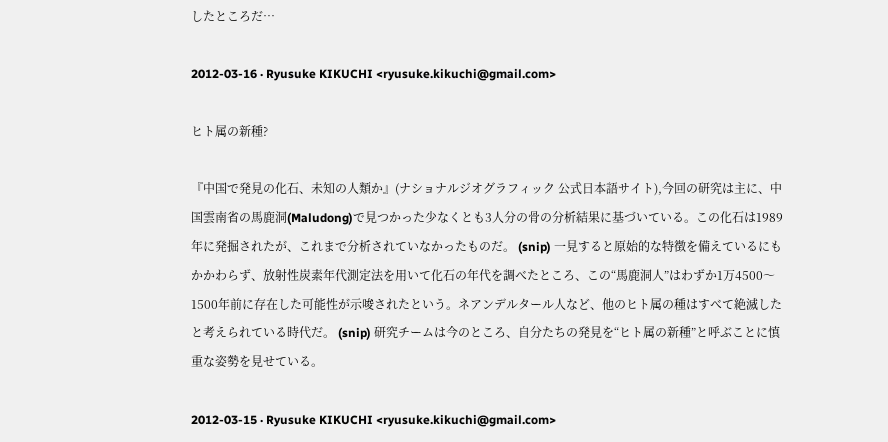したところだ…

2012-03-16 · Ryusuke KIKUCHI <ryusuke.kikuchi@gmail.com>

ヒト属の新種?

『中国で発見の化石、未知の人類か』(ナショナルジオグラフィック 公式日本語サイト),今回の研究は主に、中国雲南省の馬鹿洞(Maludong)で見つかった少なくとも3人分の骨の分析結果に基づいている。この化石は1989年に発掘されたが、これまで分析されていなかったものだ。 (snip) 一見すると原始的な特徴を備えているにもかかわらず、放射性炭素年代測定法を用いて化石の年代を調べたところ、この“馬鹿洞人”はわずか1万4500〜1500年前に存在した可能性が示唆されたという。ネアンデルタール人など、他のヒト属の種はすべて絶滅したと考えられている時代だ。 (snip) 研究チームは今のところ、自分たちの発見を“ヒト属の新種”と呼ぶことに慎重な姿勢を見せている。

2012-03-15 · Ryusuke KIKUCHI <ryusuke.kikuchi@gmail.com>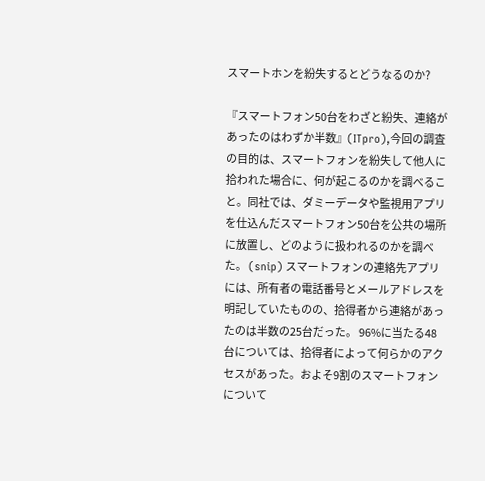スマートホンを紛失するとどうなるのか?

『スマートフォン50台をわざと紛失、連絡があったのはわずか半数』(ITpro),今回の調査の目的は、スマートフォンを紛失して他人に拾われた場合に、何が起こるのかを調べること。同社では、ダミーデータや監視用アプリを仕込んだスマートフォン50台を公共の場所に放置し、どのように扱われるのかを調べた。 (snip) スマートフォンの連絡先アプリには、所有者の電話番号とメールアドレスを明記していたものの、拾得者から連絡があったのは半数の25台だった。 96%に当たる48台については、拾得者によって何らかのアクセスがあった。およそ9割のスマートフォンについて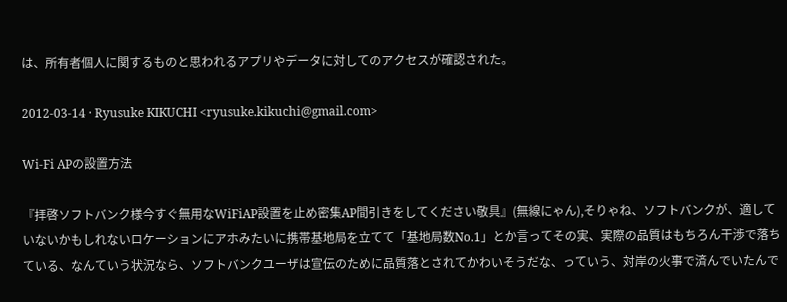は、所有者個人に関するものと思われるアプリやデータに対してのアクセスが確認された。

2012-03-14 · Ryusuke KIKUCHI <ryusuke.kikuchi@gmail.com>

Wi-Fi APの設置方法

『拝啓ソフトバンク様今すぐ無用なWiFiAP設置を止め密集AP間引きをしてください敬具』(無線にゃん),そりゃね、ソフトバンクが、適していないかもしれないロケーションにアホみたいに携帯基地局を立てて「基地局数No.1」とか言ってその実、実際の品質はもちろん干渉で落ちている、なんていう状況なら、ソフトバンクユーザは宣伝のために品質落とされてかわいそうだな、っていう、対岸の火事で済んでいたんで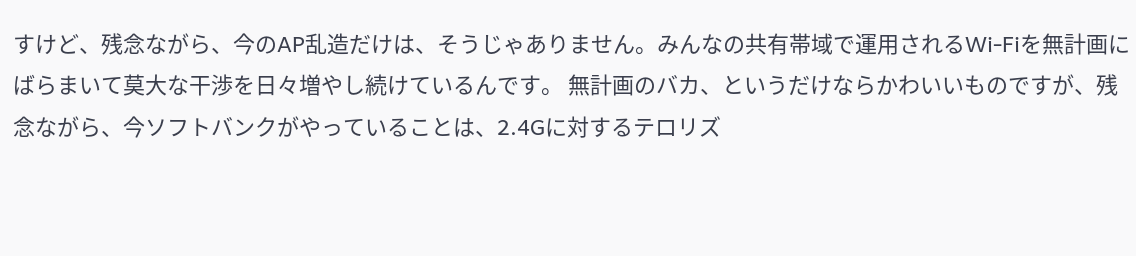すけど、残念ながら、今のAP乱造だけは、そうじゃありません。みんなの共有帯域で運用されるWi-Fiを無計画にばらまいて莫大な干渉を日々増やし続けているんです。 無計画のバカ、というだけならかわいいものですが、残念ながら、今ソフトバンクがやっていることは、2.4Gに対するテロリズ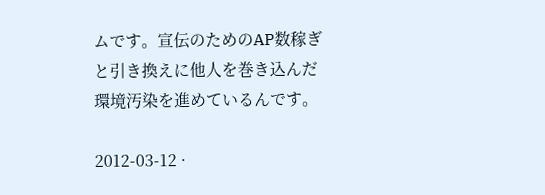ムです。宣伝のためのAP数稼ぎと引き換えに他人を巻き込んだ環境汚染を進めているんです。

2012-03-12 ·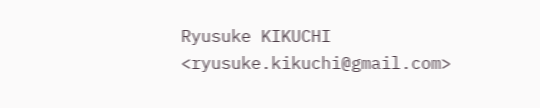Ryusuke KIKUCHI <ryusuke.kikuchi@gmail.com>